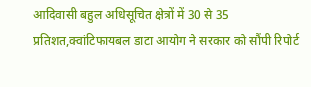आदिवासी बहुल अधिसूचित क्षेत्रों में 30 से 35 प्रतिशत,क्वांटिफायबल डाटा आयोग ने सरकार को सौंपी रिपोर्ट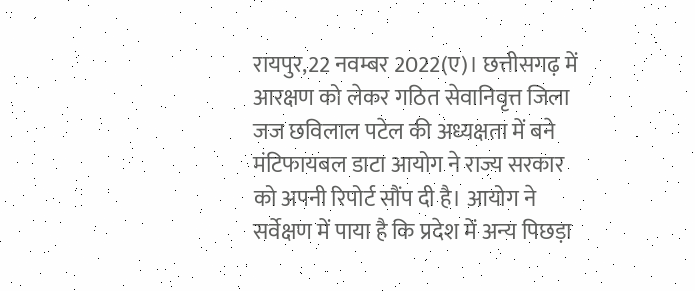रायपुर,22 नवम्बर 2022(ए)। छत्तीसगढ़ में आरक्षण को लेकर गठित सेवानिवृत्त जिला जज छविलाल पटेल की अध्यक्षता में बने मंटिफायबल डाटा आयोग ने राज्य सरकार को अपनी रिपोर्ट सौंप दी है। आयोग ने सर्वेक्षण में पाया है कि प्रदेश में अन्य पिछड़ा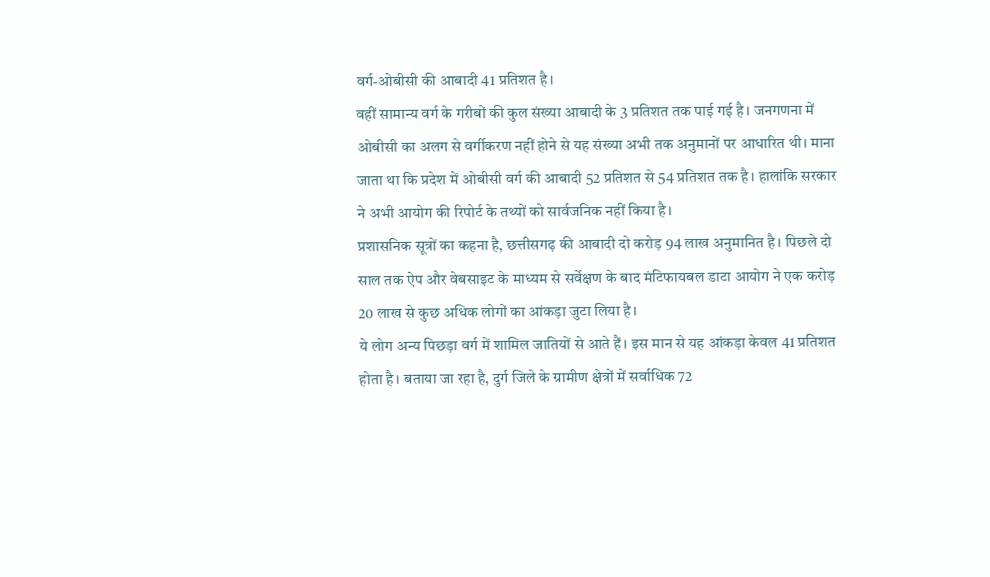वर्ग-ओबीसी की आबादी 41 प्रतिशत है।
वहीं सामान्य वर्ग के गरीबों की कुल संख्या आबादी के 3 प्रतिशत तक पाई गई है। जनगणना में ओबीसी का अलग से वर्गीकरण नहीं होने से यह संख्या अभी तक अनुमानों पर आधारित थी। माना जाता था कि प्रदेश में ओबीसी वर्ग की आबादी 52 प्रतिशत से 54 प्रतिशत तक है। हालांकि सरकार ने अभी आयोग की रिपोर्ट के तथ्यों को सार्वजनिक नहीं किया है।
प्रशासनिक सूत्रों का कहना है, छत्तीसगढ़ की आबादी दो करोड़ 94 लाख अनुमानित है। पिछले दो साल तक ऐप और वेबसाइट के माध्यम से सर्वेक्षण के बाद मंटिफायबल डाटा आयोग ने एक करोड़ 20 लाख से कुछ अधिक लोगों का आंकड़ा जुटा लिया है।
ये लोग अन्य पिछड़ा वर्ग में शामिल जातियों से आते हैं। इस मान से यह आंकड़ा केवल 41 प्रतिशत होता है। बताया जा रहा है, दुर्ग जिले के ग्रामीण क्षेत्रों में सर्वाधिक 72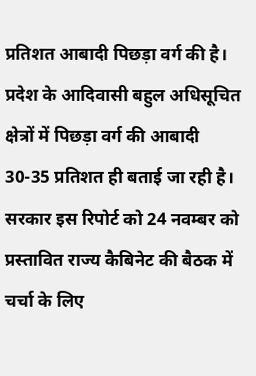प्रतिशत आबादी पिछड़ा वर्ग की है।
प्रदेश के आदिवासी बहुल अधिसूचित क्षेत्रों में पिछड़ा वर्ग की आबादी 30-35 प्रतिशत ही बताई जा रही है। सरकार इस रिपोर्ट को 24 नवम्बर को प्रस्तावित राज्य कैबिनेट की बैठक में चर्चा के लिए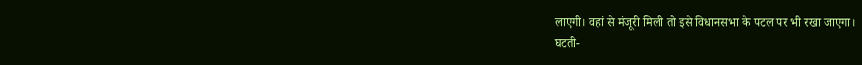लाएगी। वहां से मंजूरी मिली तो इसे विधानसभा के पटल पर भी रखा जाएगा।
घटती-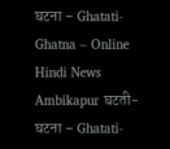घटना – Ghatati-Ghatna – Online Hindi News Ambikapur घटती-घटना – Ghatati-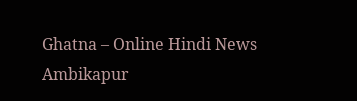Ghatna – Online Hindi News Ambikapur